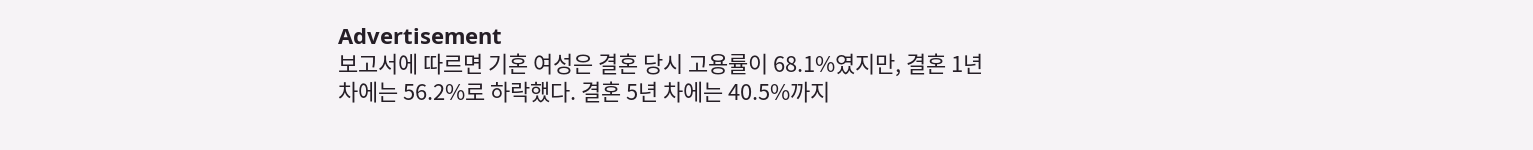Advertisement
보고서에 따르면 기혼 여성은 결혼 당시 고용률이 68.1%였지만, 결혼 1년 차에는 56.2%로 하락했다. 결혼 5년 차에는 40.5%까지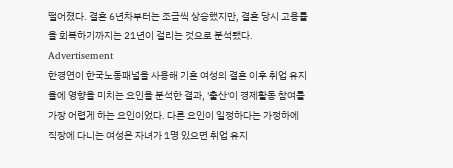떨어졌다. 결혼 6년차부터는 조금씩 상승했지만, 결혼 당시 고용률을 회복하기까지는 21년이 걸리는 것으로 분석됐다.
Advertisement
한경연이 한국노동패널을 사용해 기혼 여성의 결혼 이후 취업 유지율에 영향을 미치는 요인을 분석한 결과, '출산'이 경제활동 참여를 가장 어렵게 하는 요인이었다. 다른 요인이 일정하다는 가정하에 직장에 다니는 여성은 자녀가 1명 있으면 취업 유지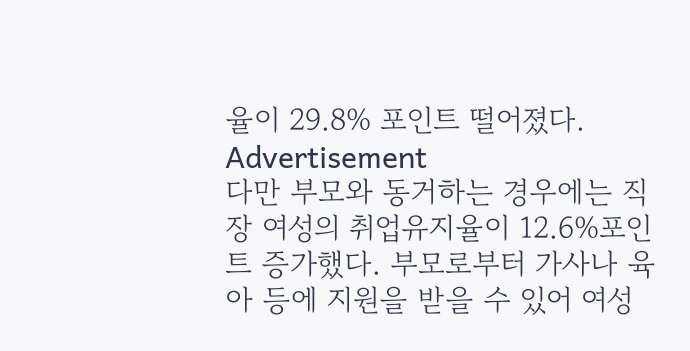율이 29.8% 포인트 떨어졌다.
Advertisement
다만 부모와 동거하는 경우에는 직장 여성의 취업유지율이 12.6%포인트 증가했다. 부모로부터 가사나 육아 등에 지원을 받을 수 있어 여성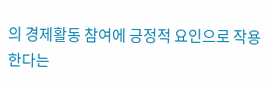의 경제활동 참여에 긍정적 요인으로 작용한다는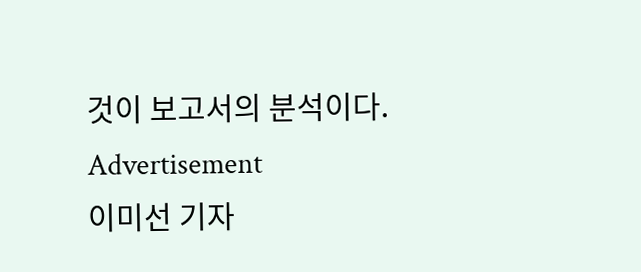것이 보고서의 분석이다.
Advertisement
이미선 기자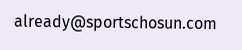already@sportschosun.com